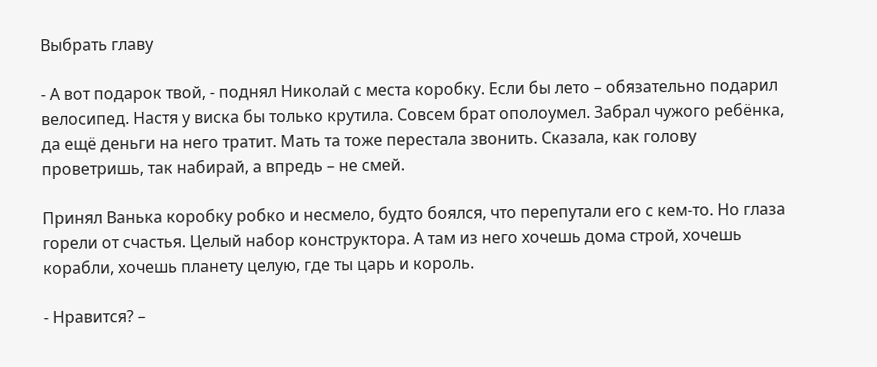Выбрать главу

- А вот подарок твой, - поднял Николай с места коробку. Если бы лето – обязательно подарил велосипед. Настя у виска бы только крутила. Совсем брат ополоумел. Забрал чужого ребёнка, да ещё деньги на него тратит. Мать та тоже перестала звонить. Сказала, как голову проветришь, так набирай, а впредь – не смей.

Принял Ванька коробку робко и несмело, будто боялся, что перепутали его с кем-то. Но глаза горели от счастья. Целый набор конструктора. А там из него хочешь дома строй, хочешь корабли, хочешь планету целую, где ты царь и король.

- Нравится? –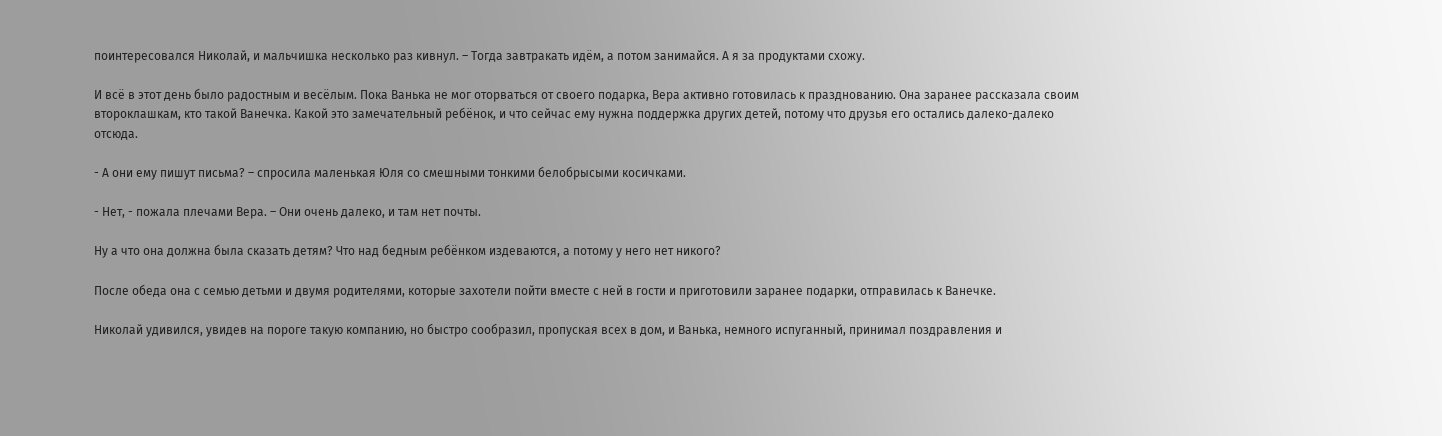поинтересовался Николай, и мальчишка несколько раз кивнул. – Тогда завтракать идём, а потом занимайся. А я за продуктами схожу.

И всё в этот день было радостным и весёлым. Пока Ванька не мог оторваться от своего подарка, Вера активно готовилась к празднованию. Она заранее рассказала своим второклашкам, кто такой Ванечка. Какой это замечательный ребёнок, и что сейчас ему нужна поддержка других детей, потому что друзья его остались далеко-далеко отсюда.

- А они ему пишут письма? – спросила маленькая Юля со смешными тонкими белобрысыми косичками.

- Нет, - пожала плечами Вера. – Они очень далеко, и там нет почты.

Ну а что она должна была сказать детям? Что над бедным ребёнком издеваются, а потому у него нет никого?

После обеда она с семью детьми и двумя родителями, которые захотели пойти вместе с ней в гости и приготовили заранее подарки, отправилась к Ванечке.

Николай удивился, увидев на пороге такую компанию, но быстро сообразил, пропуская всех в дом, и Ванька, немного испуганный, принимал поздравления и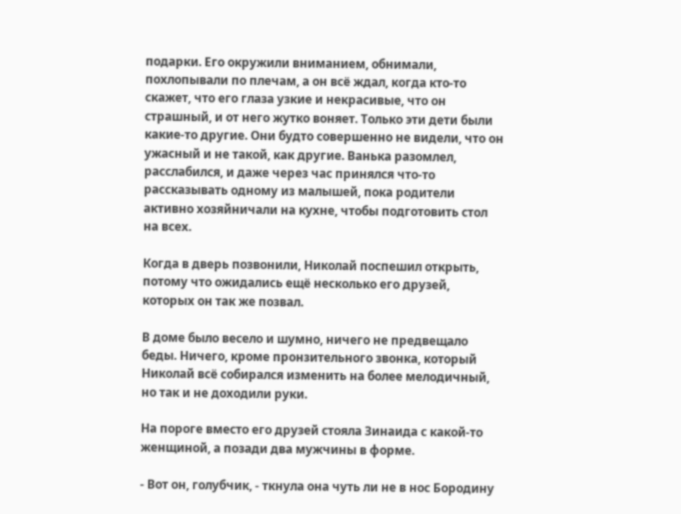подарки. Его окружили вниманием, обнимали, похлопывали по плечам, а он всё ждал, когда кто-то скажет, что его глаза узкие и некрасивые, что он страшный, и от него жутко воняет. Только эти дети были какие-то другие. Они будто совершенно не видели, что он ужасный и не такой, как другие. Ванька разомлел, расслабился, и даже через час принялся что-то рассказывать одному из малышей, пока родители активно хозяйничали на кухне, чтобы подготовить стол на всех.

Когда в дверь позвонили, Николай поспешил открыть, потому что ожидались ещё несколько его друзей, которых он так же позвал.

В доме было весело и шумно, ничего не предвещало беды. Ничего, кроме пронзительного звонка, который Николай всё собирался изменить на более мелодичный, но так и не доходили руки.

На пороге вместо его друзей стояла Зинаида с какой-то женщиной, а позади два мужчины в форме.

- Вот он, голубчик, - ткнула она чуть ли не в нос Бородину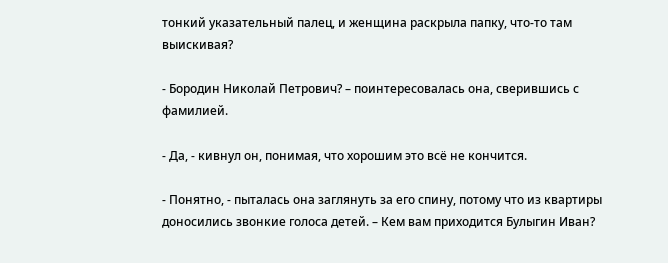тонкий указательный палец, и женщина раскрыла папку, что-то там выискивая?

- Бородин Николай Петрович? – поинтересовалась она, сверившись с фамилией.

- Да, - кивнул он, понимая, что хорошим это всё не кончится.

- Понятно, - пыталась она заглянуть за его спину, потому что из квартиры доносились звонкие голоса детей. – Кем вам приходится Булыгин Иван?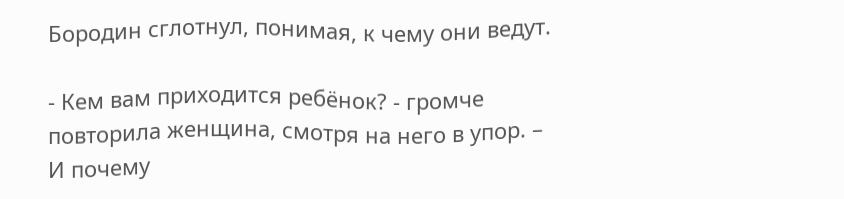Бородин сглотнул, понимая, к чему они ведут.

- Кем вам приходится ребёнок? - громче повторила женщина, смотря на него в упор. – И почему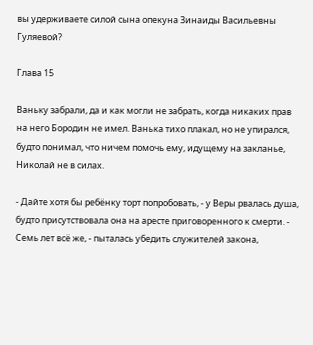вы удерживаете силой сына опекуна Зинаиды Васильевны Гуляевой?

Глава 15

Ваньку забрали, да и как могли не забрать, когда никаких прав на него Бородин не имел. Ванька тихо плакал, но не упирался, будто понимал, что ничем помочь ему, идущему на закланье, Николай не в силах.

- Дайте хотя бы ребёнку торт попробовать, - у Веры рвалась душа, будто присутствовала она на аресте приговоренного к смерти. - Семь лет всё же, - пыталась убедить служителей закона,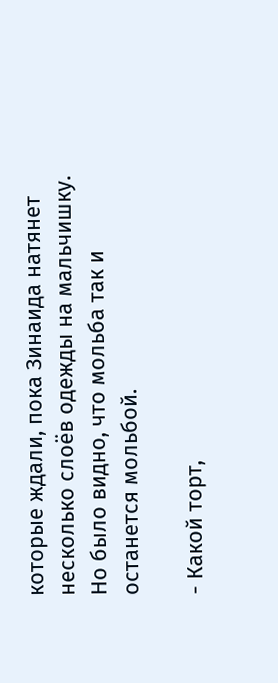которые ждали, пока Зинаида натянет несколько слоёв одежды на мальчишку. Но было видно, что мольба так и останется мольбой.

- Какой торт,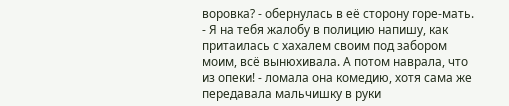воровка? - обернулась в её сторону горе-мать. - Я на тебя жалобу в полицию напишу, как притаилась с хахалем своим под забором моим, всё вынюхивала. А потом наврала, что из опеки! - ломала она комедию, хотя сама же передавала мальчишку в руки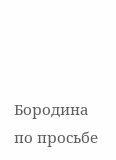Бородина по просьбе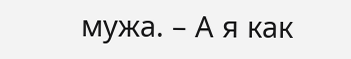мужа. – А я как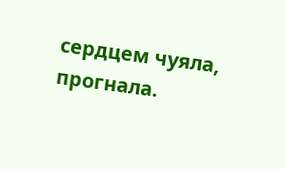сердцем чуяла, прогнала.